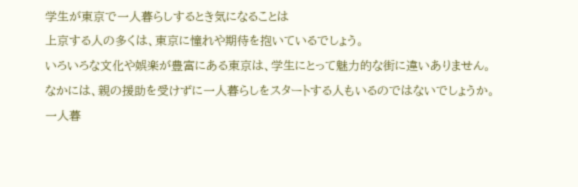学生が東京で一人暮らしするとき気になることは
上京する人の多くは、東京に憧れや期待を抱いているでしょう。
いろいろな文化や娯楽が豊富にある東京は、学生にとって魅力的な街に違いありません。
なかには、親の援助を受けずに一人暮らしをスタートする人もいるのではないでしょうか。
一人暮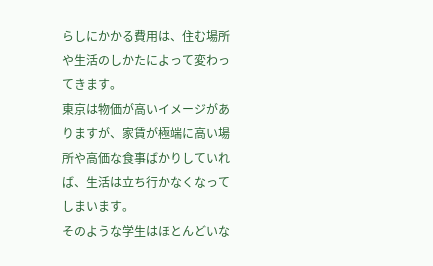らしにかかる費用は、住む場所や生活のしかたによって変わってきます。
東京は物価が高いイメージがありますが、家賃が極端に高い場所や高価な食事ばかりしていれば、生活は立ち行かなくなってしまいます。
そのような学生はほとんどいな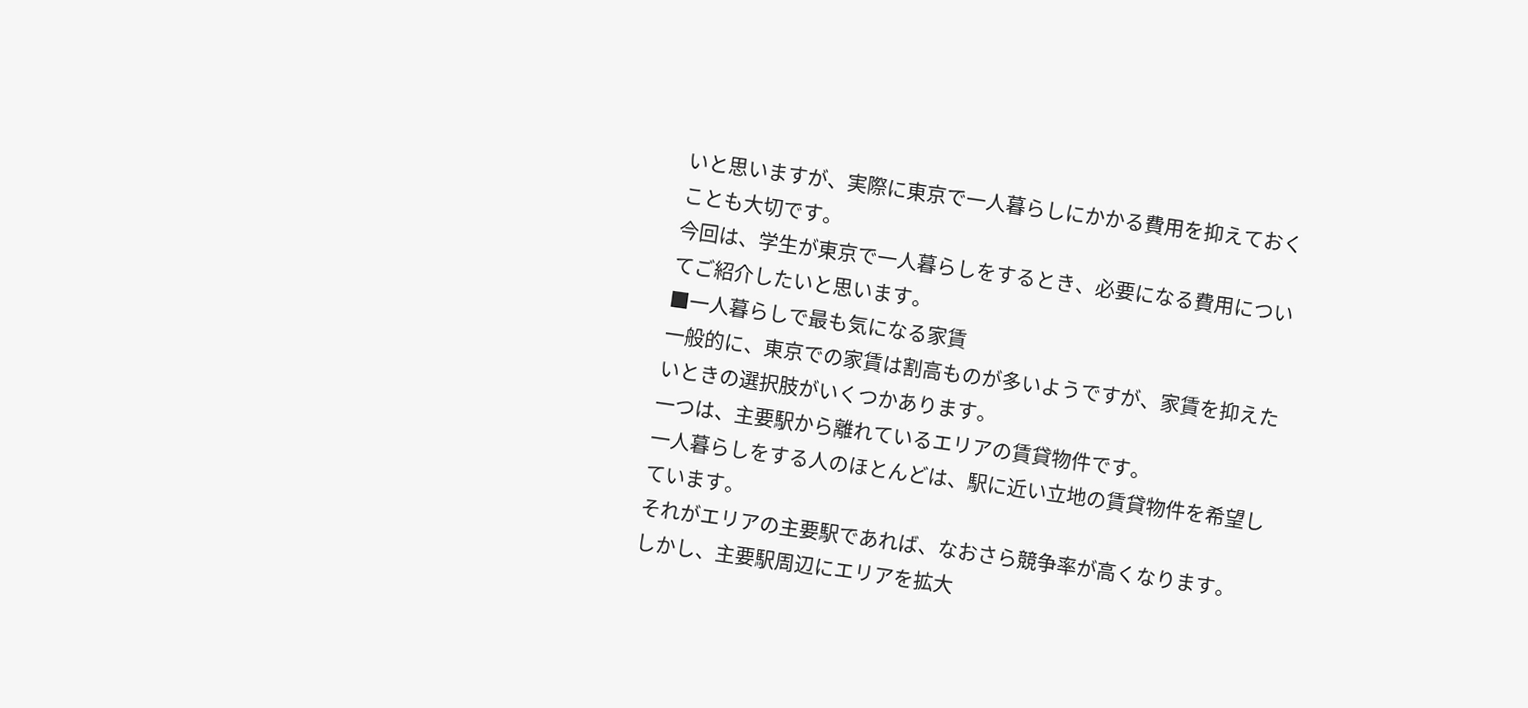いと思いますが、実際に東京で一人暮らしにかかる費用を抑えておくことも大切です。
今回は、学生が東京で一人暮らしをするとき、必要になる費用についてご紹介したいと思います。
■一人暮らしで最も気になる家賃
一般的に、東京での家賃は割高ものが多いようですが、家賃を抑えたいときの選択肢がいくつかあります。
一つは、主要駅から離れているエリアの賃貸物件です。
一人暮らしをする人のほとんどは、駅に近い立地の賃貸物件を希望しています。
それがエリアの主要駅であれば、なおさら競争率が高くなります。
しかし、主要駅周辺にエリアを拡大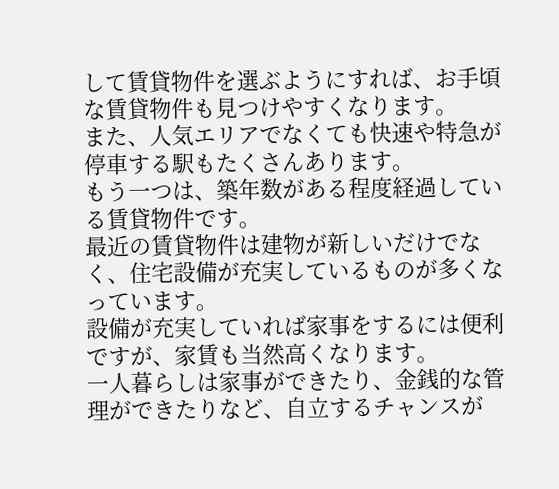して賃貸物件を選ぶようにすれば、お手頃な賃貸物件も見つけやすくなります。
また、人気エリアでなくても快速や特急が停車する駅もたくさんあります。
もう一つは、築年数がある程度経過している賃貸物件です。
最近の賃貸物件は建物が新しいだけでなく、住宅設備が充実しているものが多くなっています。
設備が充実していれば家事をするには便利ですが、家賃も当然高くなります。
一人暮らしは家事ができたり、金銭的な管理ができたりなど、自立するチャンスが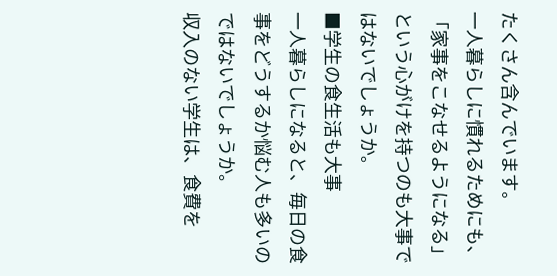たくさん含んでいます。
一人暮らしに慣れるためにも、「家事をこなせるようになる」という心がけを持つのも大事ではないでしょうか。
■学生の食生活も大事
一人暮らしになると、毎日の食事をどうするか悩む人も多いのではないでしょうか。
収入のない学生は、食費を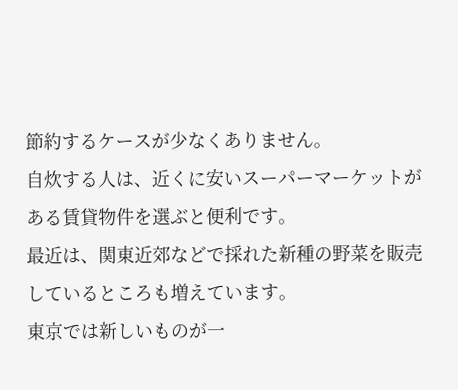節約するケースが少なくありません。
自炊する人は、近くに安いスーパーマーケットがある賃貸物件を選ぶと便利です。
最近は、関東近郊などで採れた新種の野菜を販売しているところも増えています。
東京では新しいものが一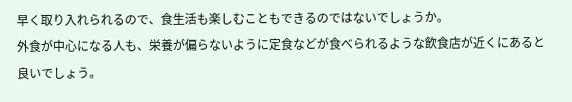早く取り入れられるので、食生活も楽しむこともできるのではないでしょうか。
外食が中心になる人も、栄養が偏らないように定食などが食べられるような飲食店が近くにあると良いでしょう。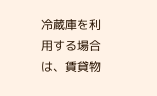冷蔵庫を利用する場合は、賃貸物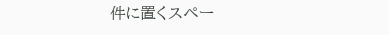件に置くスペー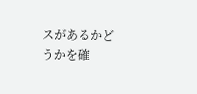スがあるかどうかを確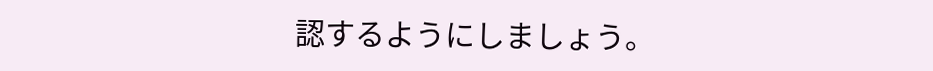認するようにしましょう。